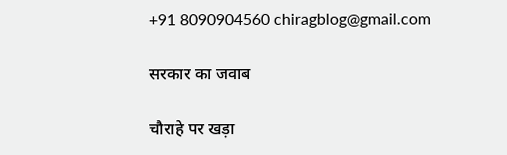+91 8090904560 chiragblog@gmail.com

सरकार का जवाब

चौराहे पर खड़ा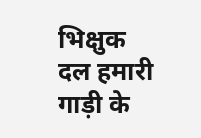भिक्षुक दल हमारी गाड़ी के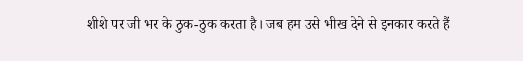शीशे पर जी भर के ठुक-ठुक करता है। जब हम उसे भीख देने से इनकार करते हैं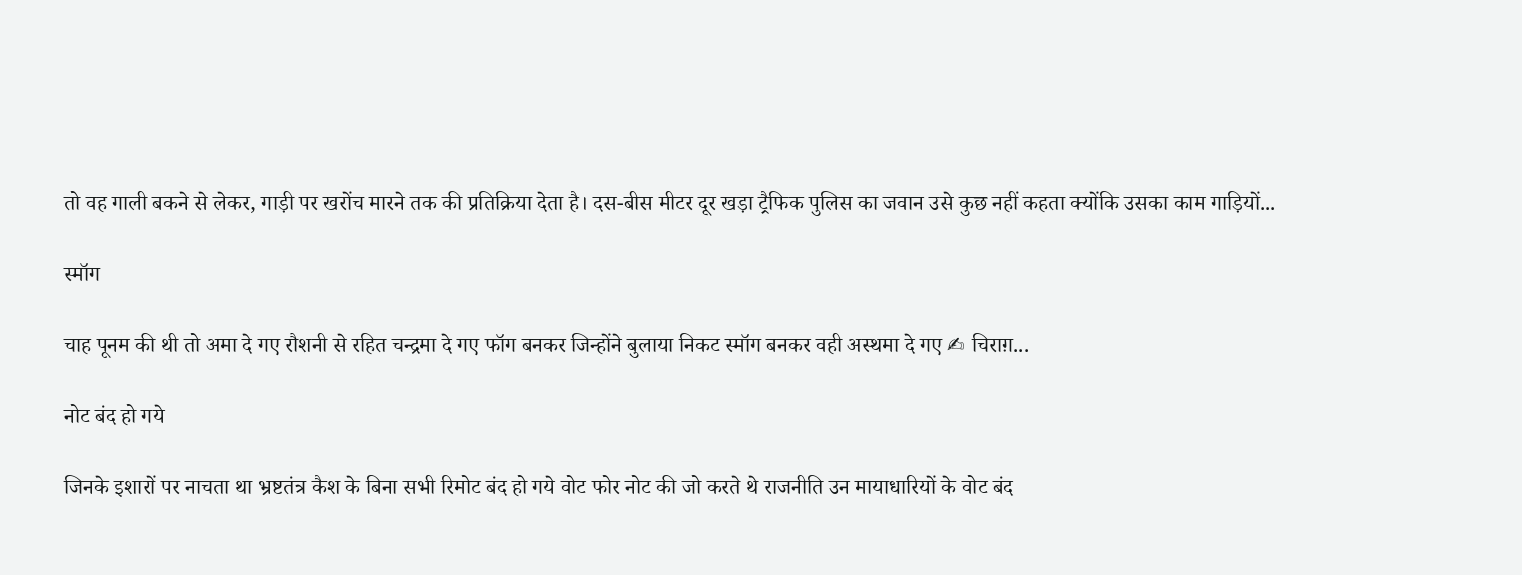तो वह गाली बकने से लेकर, गाड़ी पर खरोंच मारने तक की प्रतिक्रिया देता है। दस-बीस मीटर दूर खड़ा ट्रैफिक पुलिस का जवान उसे कुछ नहीं कहता क्योंकि उसका काम गाड़ियों...

स्मॉग

चाह पूनम की थी तो अमा दे गए रौशनी से रहित चन्द्रमा दे गए फॉग बनकर जिन्होंने बुलाया निकट स्मॉग बनकर वही अस्थमा दे गए ✍ चिराग़...

नोट बंद हो गये

जिनके इशारों पर नाचता था भ्रष्टतंत्र कैश के बिना सभी रिमोट बंद हो गये वोट फोर नोट की जो करते थे राजनीति उन मायाधारियों के वोट बंद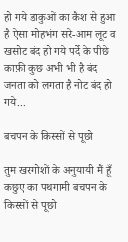हो गये डाकुओं का कैश से हुआ है ऐसा मोहभंग सरे-आम लूट व खसोट बंद हो गये पर्दे के पीछे काफ़ी कुछ अभी भी है बंद जनता को लगता है नोट बंद हो गये...

बचपन के किस्सों से पूछो

तुम खरगोशों के अनुयायी मैं हूँ कछुए का पथगामी बचपन के किस्सों से पूछो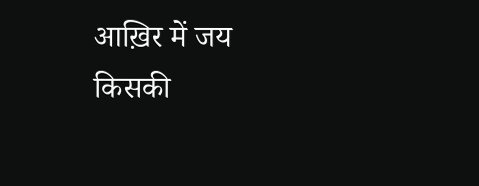आख़िर में जय किसकी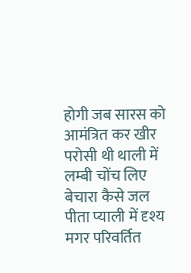होगी जब सारस को आमंत्रित कर खीर परोसी थी थाली में लम्बी चोंच लिए बेचारा कैसे जल पीता प्याली में दृश्य मगर परिवर्तित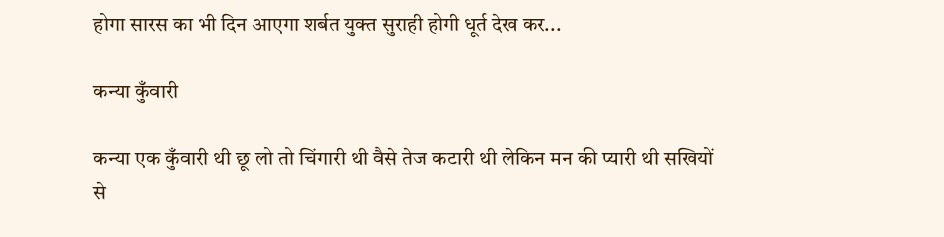होगा सारस का भी दिन आएगा शर्बत युक्त सुराही होगी धूर्त देख कर...

कन्या कुँवारी

कन्या एक कुँवारी थी छू लो तो चिंगारी थी वैसे तेज कटारी थी लेकिन मन की प्यारी थी सखियों से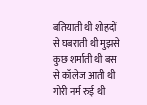बतियाती थी शोहदों से घबराती थी मुझसे कुछ शर्माती थी बस से कॉलेज आती थी गोरी नर्म रुई थी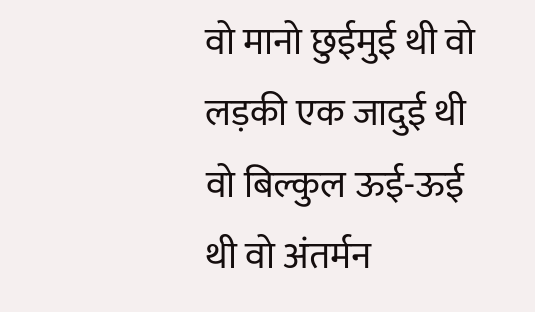वो मानो छुईमुई थी वो लड़की एक जादुई थी वो बिल्कुल ऊई-ऊई थी वो अंतर्मन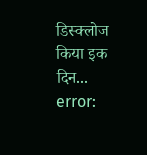डिस्क्लोज किया इक दिन...
error: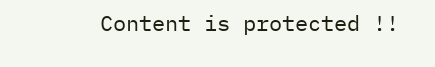Content is protected !!